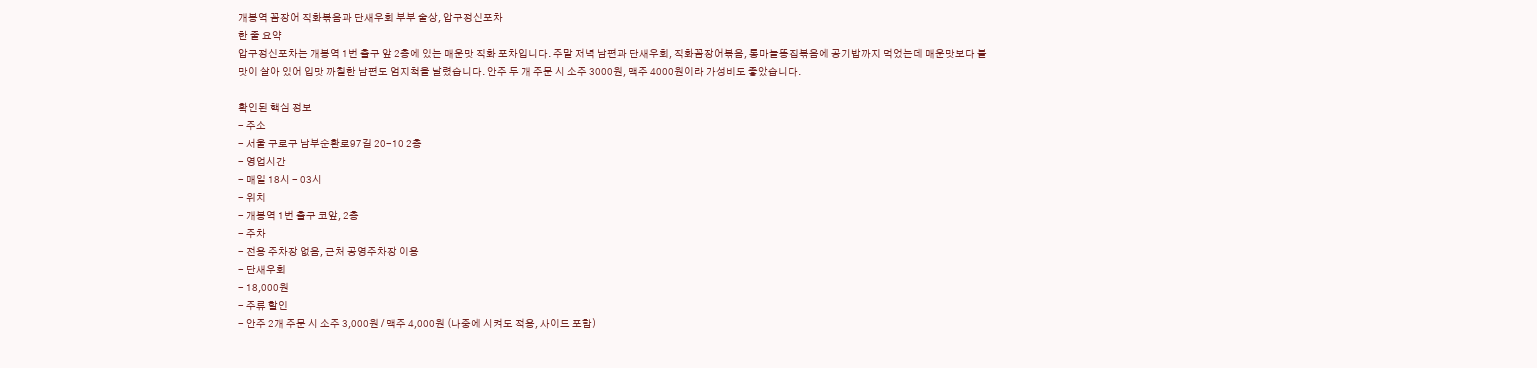개봉역 꼼장어 직화볶음과 단새우회 부부 술상, 압구정신포차
한 줄 요약
압구정신포차는 개봉역 1번 출구 앞 2층에 있는 매운맛 직화 포차입니다. 주말 저녁 남편과 단새우회, 직화꼼장어볶음, 통마늘똥집볶음에 공기밥까지 먹었는데 매운맛보다 불맛이 살아 있어 입맛 까칠한 남편도 엄지척을 날렸습니다. 안주 두 개 주문 시 소주 3000원, 맥주 4000원이라 가성비도 좋았습니다.

확인된 핵심 정보
- 주소
- 서울 구로구 남부순환로97길 20-10 2층
- 영업시간
- 매일 18시 - 03시
- 위치
- 개봉역 1번 출구 코앞, 2층
- 주차
- 전용 주차장 없음, 근처 공영주차장 이용
- 단새우회
- 18,000원
- 주류 할인
- 안주 2개 주문 시 소주 3,000원 / 맥주 4,000원 (나중에 시켜도 적용, 사이드 포함)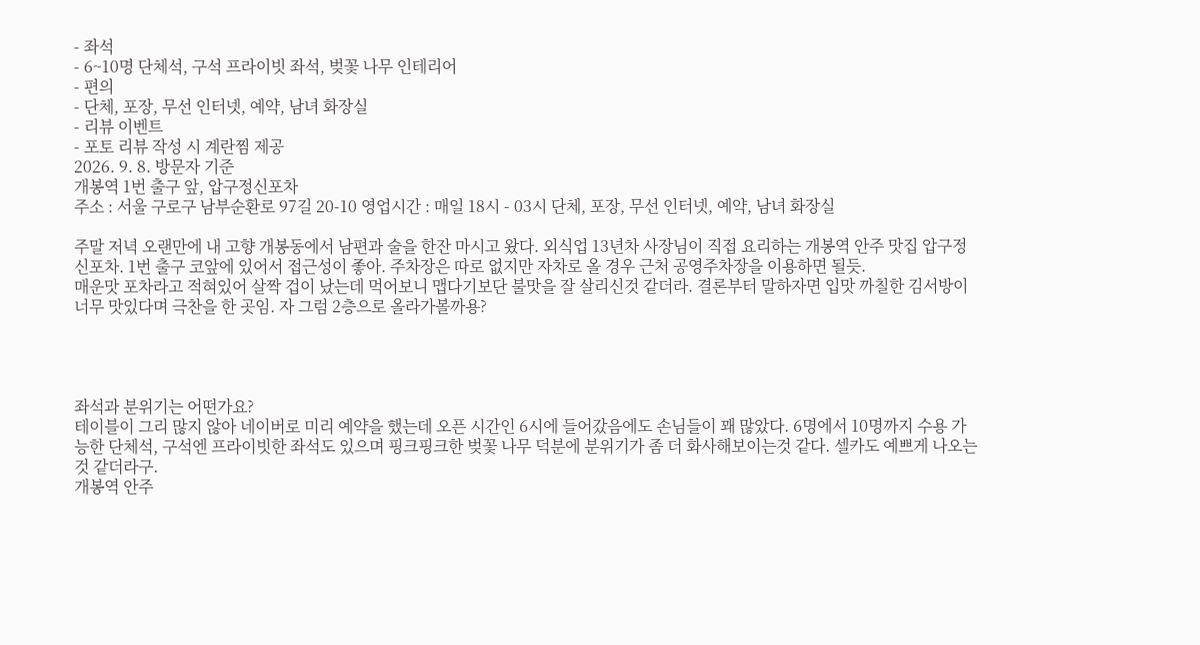- 좌석
- 6~10명 단체석, 구석 프라이빗 좌석, 벚꽃 나무 인테리어
- 편의
- 단체, 포장, 무선 인터넷, 예약, 남녀 화장실
- 리뷰 이벤트
- 포토 리뷰 작성 시 계란찜 제공
2026. 9. 8. 방문자 기준
개봉역 1번 출구 앞, 압구정신포차
주소 : 서울 구로구 남부순환로 97길 20-10 영업시간 : 매일 18시 - 03시 단체, 포장, 무선 인터넷, 예약, 남녀 화장실

주말 저녁 오랜만에 내 고향 개봉동에서 남편과 술을 한잔 마시고 왔다. 외식업 13년차 사장님이 직접 요리하는 개봉역 안주 맛집 압구정신포차. 1번 출구 코앞에 있어서 접근성이 좋아. 주차장은 따로 없지만 자차로 올 경우 근처 공영주차장을 이용하면 될듯.
매운맛 포차라고 적혀있어 살짝 겁이 났는데 먹어보니 맵다기보단 불맛을 잘 살리신것 같더라. 결론부터 말하자면 입맛 까칠한 김서방이 너무 맛있다며 극찬을 한 곳임. 자 그럼 2층으로 올라가볼까용?




좌석과 분위기는 어떤가요?
테이블이 그리 많지 않아 네이버로 미리 예약을 했는데 오픈 시간인 6시에 들어갔음에도 손님들이 꽤 많았다. 6명에서 10명까지 수용 가능한 단체석, 구석엔 프라이빗한 좌석도 있으며 핑크핑크한 벚꽃 나무 덕분에 분위기가 좀 더 화사해보이는것 같다. 셀카도 예쁘게 나오는것 같더라구.
개봉역 안주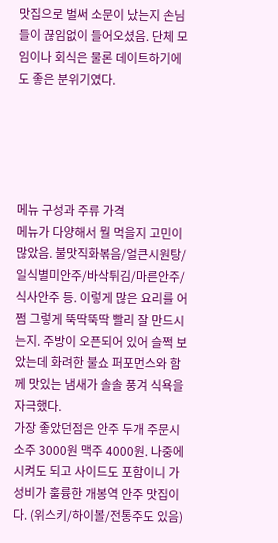맛집으로 벌써 소문이 났는지 손님들이 끊임없이 들어오셨음. 단체 모임이나 회식은 물론 데이트하기에도 좋은 분위기였다.





메뉴 구성과 주류 가격
메뉴가 다양해서 뭘 먹을지 고민이 많았음. 불맛직화볶음/얼큰시원탕/일식별미안주/바삭튀김/마른안주/식사안주 등. 이렇게 많은 요리를 어쩜 그렇게 뚝딱뚝딱 빨리 잘 만드시는지. 주방이 오픈되어 있어 슬쩍 보았는데 화려한 불쇼 퍼포먼스와 함께 맛있는 냄새가 솔솔 풍겨 식욕을 자극했다.
가장 좋았던점은 안주 두개 주문시 소주 3000원 맥주 4000원. 나중에 시켜도 되고 사이드도 포함이니 가성비가 훌륭한 개봉역 안주 맛집이다. (위스키/하이볼/전통주도 있음)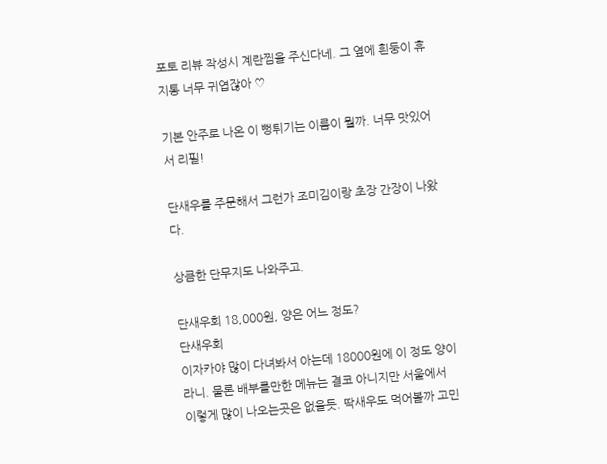포토 리뷰 작성시 계란찜을 주신다네. 그 옆에 흰둥이 휴지통 너무 귀엽잖아 ♡

기본 안주로 나온 이 뻥튀기는 이름이 뭘까. 너무 맛있어서 리필!

단새우를 주문해서 그런가 조미김이랑 초장 간장이 나왔다.

상큼한 단무지도 나와주고.

단새우회 18,000원, 양은 어느 정도?
단새우회
이자카야 많이 다녀봐서 아는데 18000원에 이 정도 양이라니. 물론 배부를만한 메뉴는 결코 아니지만 서울에서 이렇게 많이 나오는곳은 없을듯. 딱새우도 먹어볼까 고민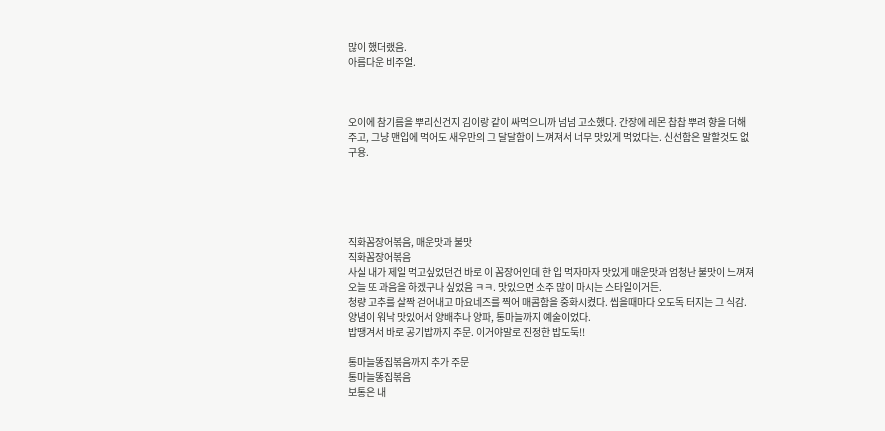많이 했더랬음.
아름다운 비주얼.



오이에 참기름을 뿌리신건지 김이랑 같이 싸먹으니까 넘넘 고소했다. 간장에 레몬 찹찹 뿌려 향을 더해주고, 그냥 맨입에 먹어도 새우만의 그 달달함이 느껴져서 너무 맛있게 먹었다는. 신선함은 말할것도 없구용.





직화꼼장어볶음, 매운맛과 불맛
직화꼼장어볶음
사실 내가 제일 먹고싶었던건 바로 이 꼼장어인데 한 입 먹자마자 맛있게 매운맛과 엄청난 불맛이 느껴져 오늘 또 과음을 하겠구나 싶었음 ㅋㅋ. 맛있으면 소주 많이 마시는 스타일이거든.
청량 고추를 살짝 걷어내고 마요네즈를 찍어 매콤함을 중화시켰다. 씹을때마다 오도독 터지는 그 식감. 양념이 워낙 맛있어서 양배추나 양파, 통마늘까지 예술이었다.
밥땡겨서 바로 공기밥까지 주문. 이거야말로 진정한 밥도둑!!

통마늘똥집볶음까지 추가 주문
통마늘똥집볶음
보통은 내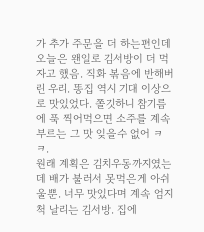가 추가 주문을 더 하는편인데 오늘은 왠일로 김서방이 더 먹자고 했음. 직화 볶음에 반해버린 우리. 똥집 역시 기대 이상으로 맛있었다. 쫄깃하니 참기름에 푹 찍어먹으면 소주를 계속 부르는 그 맛 잊을수 없어 ㅋㅋ.
원래 계획은 김치우동까지였는데 배가 불러서 못먹은게 아쉬울뿐. 너무 맛있다며 계속 엄지척 날리는 김서방. 집에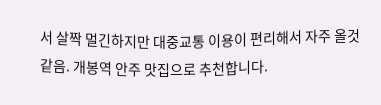서 살짝 멀긴하지만 대중교통 이용이 편리해서 자주 올것 같음. 개봉역 안주 맛집으로 추천합니다.